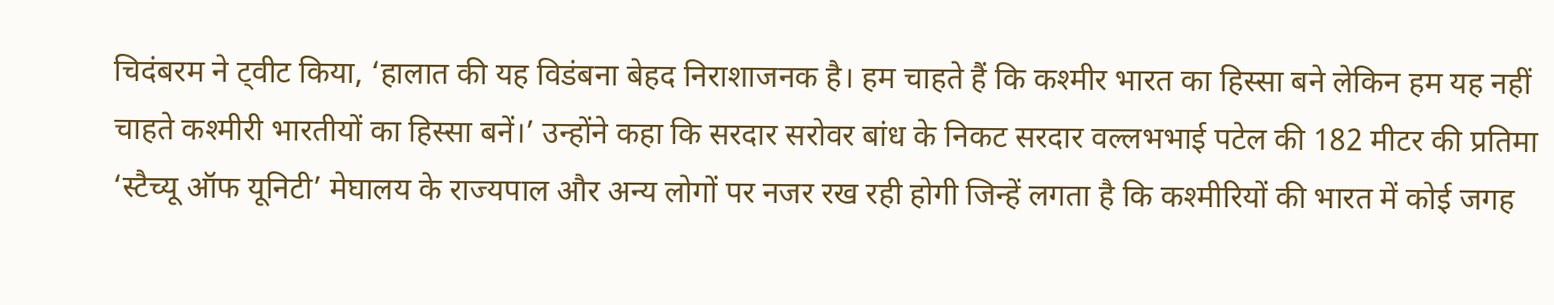चिदंबरम ने ट्वीट किया, ‘हालात की यह विडंबना बेहद निराशाजनक है। हम चाहते हैं कि कश्मीर भारत का हिस्सा बने लेकिन हम यह नहीं चाहते कश्मीरी भारतीयों का हिस्सा बनें।’ उन्होंने कहा कि सरदार सरोवर बांध के निकट सरदार वल्लभभाई पटेल की 182 मीटर की प्रतिमा ‘स्टैच्यू ऑफ यूनिटी’ मेघालय के राज्यपाल और अन्य लोगों पर नजर रख रही होगी जिन्हें लगता है कि कश्मीरियों की भारत में कोई जगह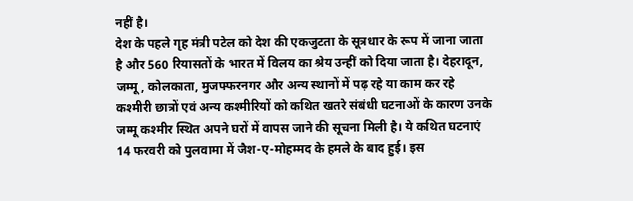नहीं है।
देश के पहले गृह मंत्री पटेल को देश की एकजुटता के सूत्रधार के रूप में जाना जाता है और 560 रियासतों के भारत में विलय का श्रेय उन्हीं को दिया जाता है। देहरादून, जम्मू, कोलकाता, मुजफ्फरनगर और अन्य स्थानों में पढ़ रहे या काम कर रहे कश्मीरी छात्रों एवं अन्य कश्मीरियों को कथित खतरे संबंधी घटनाओं के कारण उनके जम्मू कश्मीर स्थित अपने घरों में वापस जाने की सूचना मिली है। ये कथित घटनाएं 14 फरवरी को पुलवामा में जैश-ए-मोहम्मद के हमले के बाद हुई। इस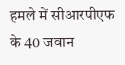हमले में सीआरपीएफ के 40 जवान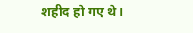शहीद हो गए थे।